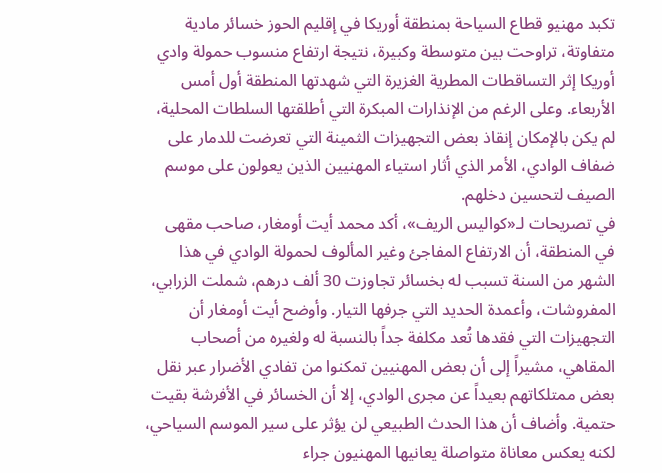تكبد مهنيو قطاع السياحة بمنطقة أوريكا في إقليم الحوز خسائر مادية متفاوتة، تراوحت بين متوسطة وكبيرة، نتيجة ارتفاع منسوب حمولة وادي أوريكا إثر التساقطات المطرية الغزيرة التي شهدتها المنطقة أول أمس الأربعاء. وعلى الرغم من الإنذارات المبكرة التي أطلقتها السلطات المحلية، لم يكن بالإمكان إنقاذ بعض التجهيزات الثمينة التي تعرضت للدمار على ضفاف الوادي، الأمر الذي أثار استياء المهنيين الذين يعولون على موسم الصيف لتحسين دخلهم.
في تصريحات لـ«كواليس الريف»، أكد محمد أيت أومغار، صاحب مقهى في المنطقة، أن الارتفاع المفاجئ وغير المألوف لحمولة الوادي في هذا الشهر من السنة تسبب له بخسائر تجاوزت 30 ألف درهم، شملت الزرابي، المفروشات، وأعمدة الحديد التي جرفها التيار. وأوضح أيت أومغار أن التجهيزات التي فقدها تُعد مكلفة جداً بالنسبة له ولغيره من أصحاب المقاهي، مشيراً إلى أن بعض المهنيين تمكنوا من تفادي الأضرار عبر نقل بعض ممتلكاتهم بعيداً عن مجرى الوادي، إلا أن الخسائر في الأفرشة بقيت حتمية. وأضاف أن هذا الحدث الطبيعي لن يؤثر على سير الموسم السياحي، لكنه يعكس معاناة متواصلة يعانيها المهنيون جراء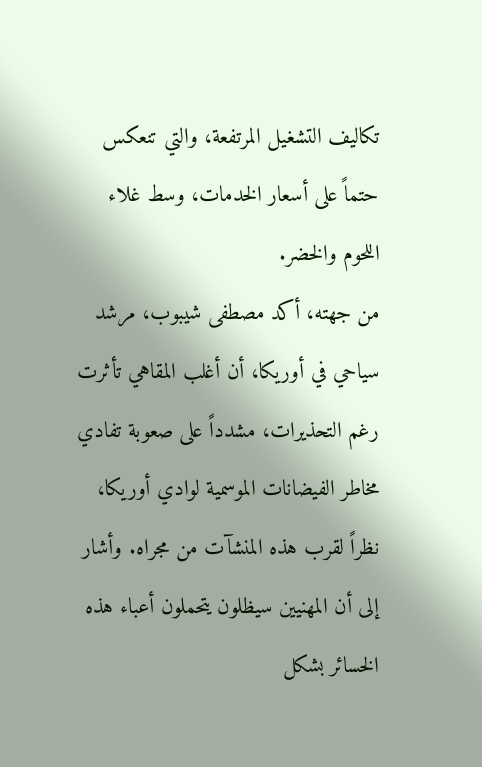تكاليف التشغيل المرتفعة، والتي تنعكس حتماً على أسعار الخدمات، وسط غلاء اللحوم والخضر.
من جهته، أكد مصطفى شيبوب، مرشد سياحي في أوريكا، أن أغلب المقاهي تأثرت رغم التحذيرات، مشدداً على صعوبة تفادي مخاطر الفيضانات الموسمية لوادي أوريكا، نظراً لقرب هذه المنشآت من مجراه. وأشار إلى أن المهنيين سيظلون يتحملون أعباء هذه الخسائر بشكل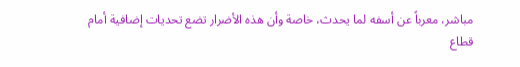مباشر، معرباً عن أسفه لما يحدث، خاصة وأن هذه الأضرار تضع تحديات إضافية أمام قطاع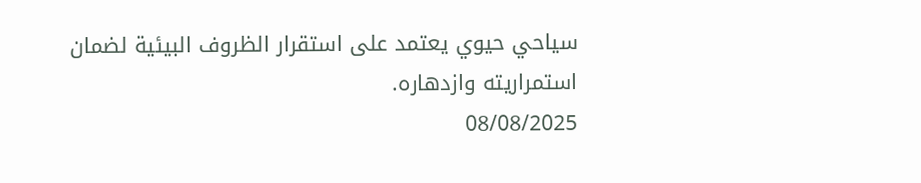سياحي حيوي يعتمد على استقرار الظروف البيئية لضمان استمراريته وازدهاره.
08/08/2025